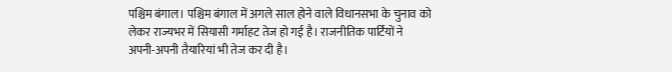पश्चिम बंगाल। पश्चिम बंगाल में अगले साल होने वाले विधानसभा के चुनाव को लेकर राज्यभर में सियासी गर्माहट तेज हो गई है। राजनीतिक पार्टियों ने अपनी-अपनी तैयारियां भी तेज कर दी है।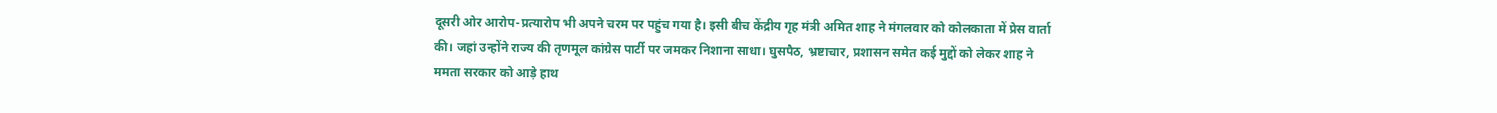दूसरी ओर आरोप-प्रत्यारोप भी अपने चरम पर पहुंच गया है। इसी बीच केंद्रीय गृह मंत्री अमित शाह ने मंगलवार को कोलकाता में प्रेस वार्ता की। जहां उन्होंने राज्य की तृणमूल कांग्रेस पार्टी पर जमकर निशाना साधा। घुसपैठ, भ्रष्टाचार, प्रशासन समेत कई मुद्दों को लेकर शाह ने ममता सरकार को आड़े हाथ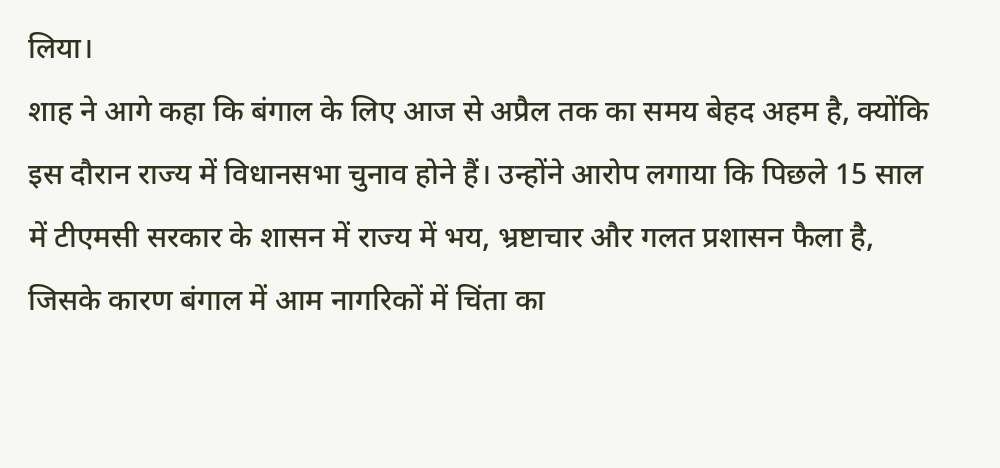लिया।
शाह ने आगे कहा कि बंगाल के लिए आज से अप्रैल तक का समय बेहद अहम है, क्योंकि इस दौरान राज्य में विधानसभा चुनाव होने हैं। उन्होंने आरोप लगाया कि पिछले 15 साल में टीएमसी सरकार के शासन में राज्य में भय, भ्रष्टाचार और गलत प्रशासन फैला है, जिसके कारण बंगाल में आम नागरिकों में चिंता का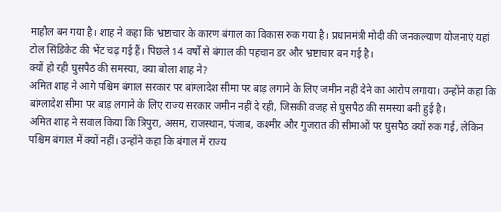माहौल बन गया है। शाह ने कहा कि भ्रष्टाचार के कारण बंगाल का विकास रुक गया है। प्रधानमंत्री मोदी की जनकल्याण योजनाएं यहां टोल सिंडिकेट की भेंट चढ़ गई हैं। पिछले 14 वर्षों से बंगाल की पहचान डर और भ्रष्टाचार बन गई है।
क्यों हो रही घुसपैठ की समस्या, क्या बोला शाह ने?
अमित शाह ने आगे पश्चिम बंगाल सरकार पर बांग्लादेश सीमा पर बाड़ लगाने के लिए जमीन नहीं देने का आरोप लगाया। उन्होंने कहा कि बांग्लादेश सीमा पर बाड़ लगाने के लिए राज्य सरकार जमीन नहीं दे रही, जिसकी वजह से घुसपैठ की समस्या बनी हुई है।
अमित शाह ने सवाल किया कि त्रिपुरा, असम, राजस्थान, पंजाब, कश्मीर और गुजरात की सीमाओं पर घुसपैठ क्यों रुक गई, लेकिन पश्चिम बंगाल में क्यों नहीं। उन्होंने कहा कि बंगाल में राज्य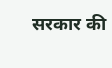सरकार की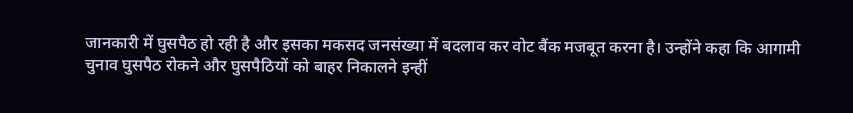जानकारी में घुसपैठ हो रही है और इसका मकसद जनसंख्या में बदलाव कर वोट बैंक मजबूत करना है। उन्होंने कहा कि आगामी चुनाव घुसपैठ रोकने और घुसपैठियों को बाहर निकालने इन्हीं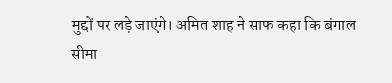मुद्दों पर लड़े जाएंगे। अमित शाह ने साफ कहा कि बंगाल सीमा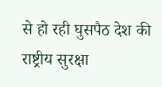से हो रही घुसपैठ देश की राष्ट्रीय सुरक्षा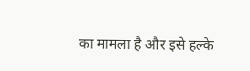का मामला है और इसे हल्के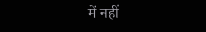में नहीं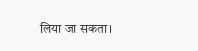लिया जा सकता।